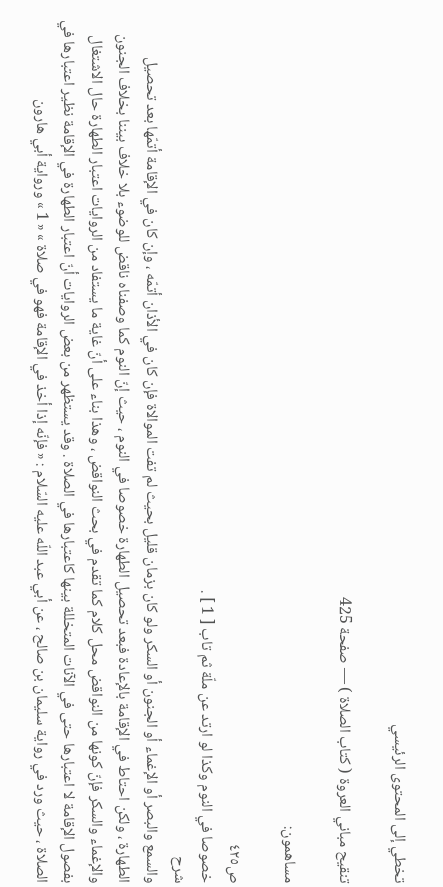تخطي إلى المحتوى الرئيسي

تنقيح مباني العروة ( كتاب الصلاة ) — صفحة 425

مساهمون:

ص٤٢٥
خصوصا في النوم وكذا لو ارتد عن ملّة ثم تاب [ 1 ] .
شرح
والسمع والبصر أو الإغماء أو الجنون أو السكر ولو كان بزمان قليل بحيث لم تفت الموالاة فإن كان في الأذان أتمّه ، وإن كان في الإقامة أتمّها بعد تحصيل الطهارة ، ولكن احتاط في الإقامة بالإعادة فبعد تحصيل الطهارة خصوصا في النوم ، حيث إنّ النوم كما وصفناه ناقض للوضوء بلا خلاف بيننا بخلاف الجنون والإغماء والسكر فإنّ كونها من النواقض محل كلام كما تقدم في بحث النواقض ، وهذا بناء على أنّ غاية ما يستفاد من الروايات اعتبار الطهارة حال الاشتغال بفصول الإقامة لا اعتبارها حتى في الآنات المتخللة بينها كاعتبارها في الصلاة . وقد يستظهر من بعض الروايات أنّ اعتبار الطهارة في الإقامة نظير اعتبارها في الصلاة ، حيث ورد في رواية سليمان بن صالح ، عن أبي عبد اللّه عليه السّلام : « فإنّه إذا أخذ في الإقامة فهو في صلاة » « 1 » ورواية أبي هارون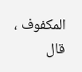المكفوف ، قال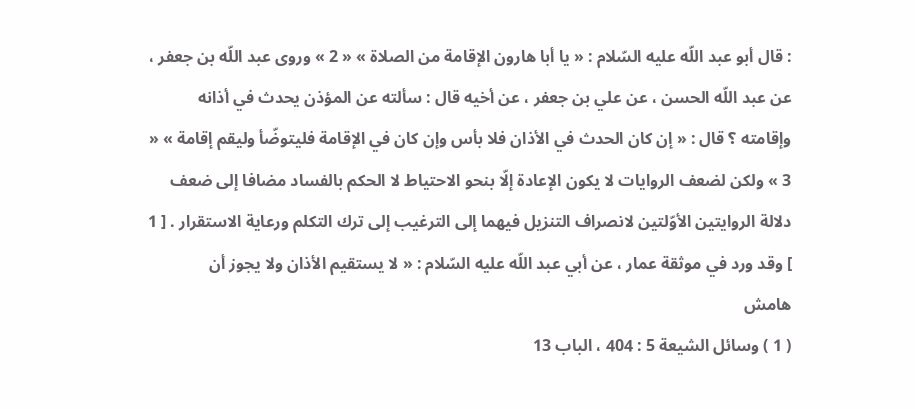: قال أبو عبد اللّه عليه السّلام : « يا أبا هارون الإقامة من الصلاة » « 2 » وروى عبد اللّه بن جعفر ، عن عبد اللّه الحسن ، عن علي بن جعفر ، عن أخيه قال : سألته عن المؤذن يحدث في أذانه وإقامته ؟ قال : « إن كان الحدث في الأذان فلا بأس وإن كان في الإقامة فليتوضّأ وليقم إقامة » « 3 » ولكن لضعف الروايات لا يكون الإعادة إلّا بنحو الاحتياط لا الحكم بالفساد مضافا إلى ضعف دلالة الروايتين الأوّلتين لانصراف التنزيل فيهما إلى الترغيب إلى ترك التكلم ورعاية الاستقرار . [ 1 ] وقد ورد في موثقة عمار ، عن أبي عبد اللّه عليه السّلام : « لا يستقيم الأذان ولا يجوز أن
هامش
( 1 ) وسائل الشيعة 5 : 404 ، الباب 13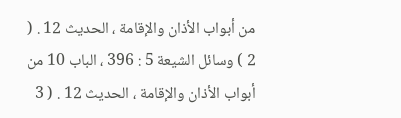من أبواب الأذان والإقامة ، الحديث 12 . ( 2 ) وسائل الشيعة 5 : 396 ، الباب 10 من أبواب الأذان والإقامة ، الحديث 12 . ( 3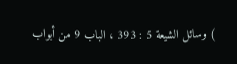) وسائل الشيعة 5 : 393 ، الباب 9 من أبواب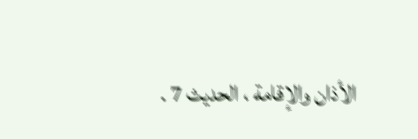الأذان والإقامة ، الحديث 7 .